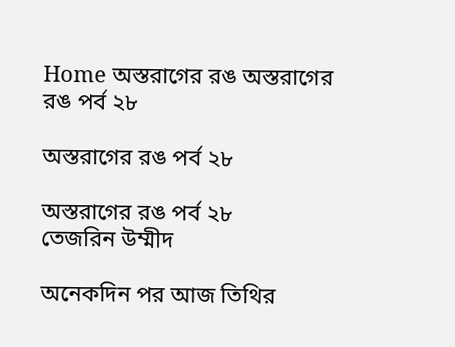Home অস্তরাগের রঙ অস্তরাগের রঙ পর্ব ২৮

অস্তরাগের রঙ পর্ব ২৮

অস্তরাগের রঙ পর্ব ২৮
তেজরিন উম্মীদ

অনেকদিন পর আজ তিথির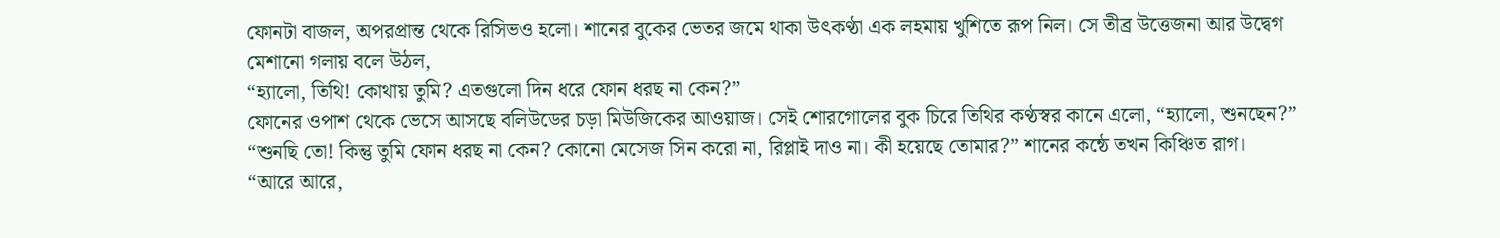ফোনটা বাজল, অপরপ্রান্ত থেকে রিসিভও হলো। শানের বুকের ভেতর জমে থাকা উৎকণ্ঠা এক লহমায় খুশিতে রূপ নিল। সে তীব্র উত্তেজনা আর উদ্বেগ মেশানো গলায় বলে উঠল,
“হ্যালো, তিথি! কোথায় তুমি? এতগুলো দিন ধরে ফোন ধরছ না কেন?”
ফোনের ওপাশ থেকে ভেসে আসছে বলিউডের চড়া মিউজিকের আওয়াজ। সেই শোরগোলের বুক চিরে তিথির কণ্ঠস্বর কানে এলো, “হ্যালো, শুনছেন?”
“শুনছি তো! কিন্তু তুমি ফোন ধরছ না কেন? কোনো মেসেজ সিন করো না, রিপ্লাই দাও না। কী হয়েছে তোমার?” শানের কন্ঠে তখন কিঞ্চিত রাগ।
“আরে আরে,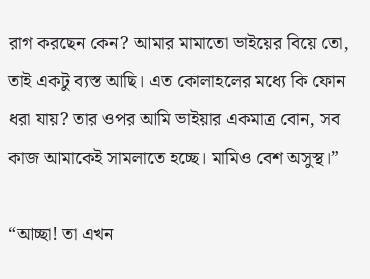রাগ করছেন কেন? আমার মামাতো ভাইয়ের বিয়ে তো, তাই একটু ব্যস্ত আছি। এত কোলাহলের মধ্যে কি ফোন ধরা যায়? তার ওপর আমি ভাইয়ার একমাত্র বোন, সব কাজ আমাকেই সামলাতে হচ্ছে। মামিও বেশ অসুস্থ।”

“আচ্ছা! তা এখন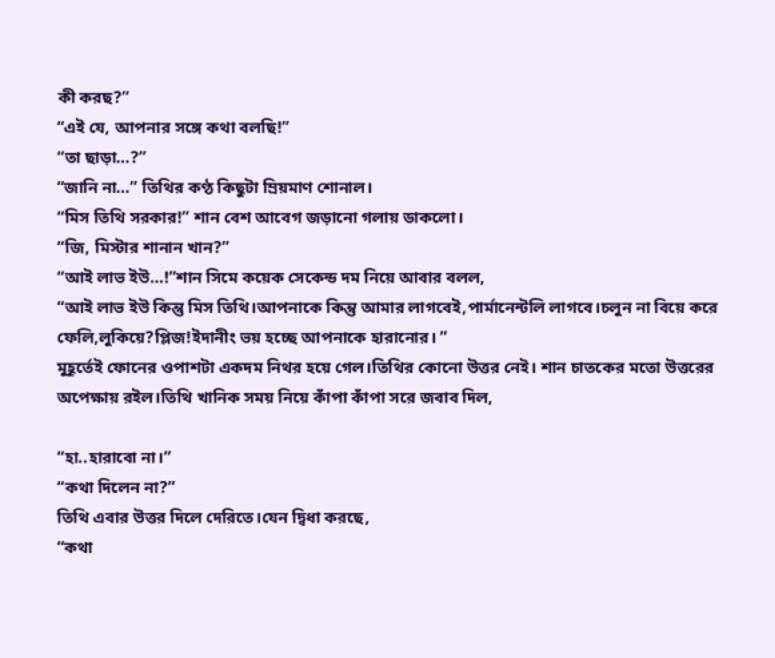কী করছ?”
“এই যে, আপনার সঙ্গে কথা বলছি!”
“তা ছাড়া…?”
“জানি না…” তিথির কণ্ঠ কিছুটা ম্রিয়মাণ শোনাল।
“মিস তিথি সরকার!” শান বেশ আবেগ জড়ানো গলায় ডাকলো।
“জি, মিস্টার শানান খান?”
“আই লাভ ইউ…!”শান সিমে কয়েক সেকেন্ড দম নিয়ে আবার বলল,
“আই লাভ ইউ কিন্তু মিস তিথি।আপনাকে কিন্তু আমার লাগবেই,পার্মানেন্টলি লাগবে।চলুন না বিয়ে করে ফেলি,লুকিয়ে?প্লিজ!ইদানীং ভয় হচ্ছে আপনাকে হারানোর। ”
মুহূর্তেই ফোনের ওপাশটা একদম নিথর হয়ে গেল।তিথির কোনো উত্তর নেই। শান চাতকের মতো উত্তরের অপেক্ষায় রইল।তিথি খানিক সময় নিয়ে কাঁপা কাঁপা সরে জবাব দিল,

“হা..হারাবো না।”
“কথা দিলেন না?”
তিথি এবার উত্তর দিলে দেরিতে।যেন দ্বিধা করছে,
“কথা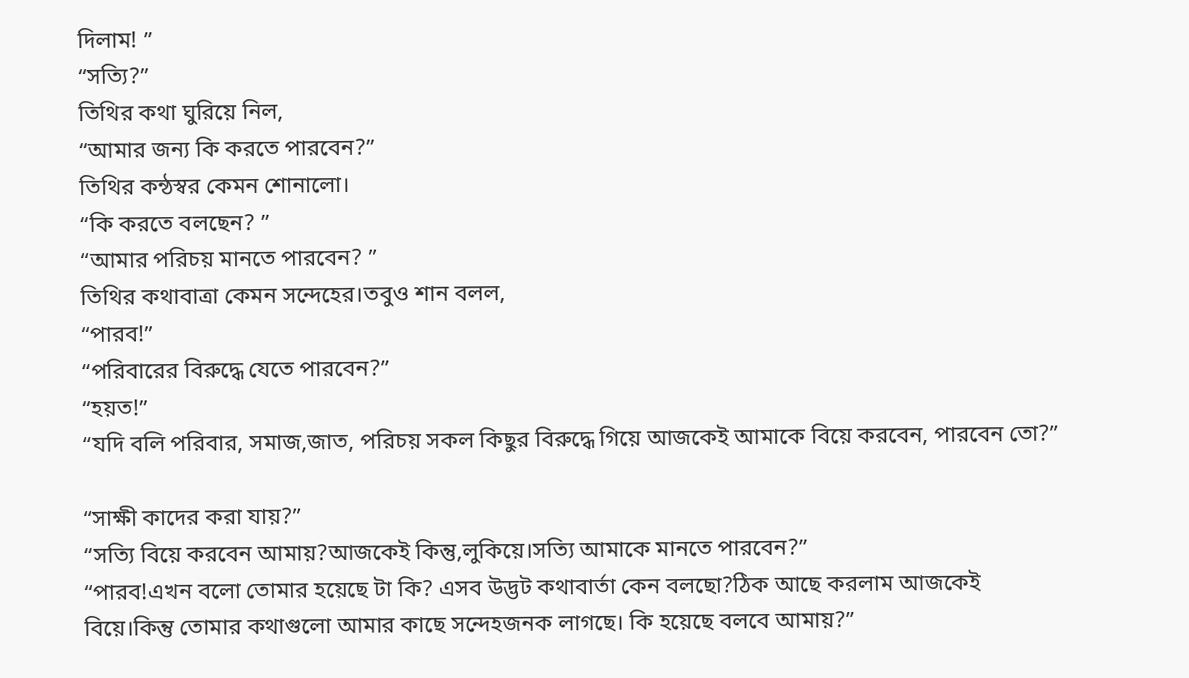দিলাম! ”
“সত্যি?”
তিথির কথা ঘুরিয়ে নিল,
“আমার জন্য কি করতে পারবেন?”
তিথির কন্ঠস্বর কেমন শোনালো।
“কি করতে বলছেন? ”
“আমার পরিচয় মানতে পারবেন? ”
তিথির কথাবাত্রা কেমন সন্দেহের।তবুও শান বলল,
“পারব!”
“পরিবারের বিরুদ্ধে যেতে পারবেন?”
“হয়ত!”
“যদি বলি পরিবার, সমাজ,জাত, পরিচয় সকল কিছুর বিরুদ্ধে গিয়ে আজকেই আমাকে বিয়ে করবেন, পারবেন তো?”

“সাক্ষী কাদের করা যায়?”
“সত্যি বিয়ে করবেন আমায়?আজকেই কিন্তু,লুকিয়ে।সত্যি আমাকে মানতে পারবেন?”
“পারব!এখন বলো তোমার হয়েছে টা কি? এসব উদ্ভট কথাবার্তা কেন বলছো?ঠিক আছে করলাম আজকেই বিয়ে।কিন্তু তোমার কথাগুলো আমার কাছে সন্দেহজনক লাগছে। কি হয়েছে বলবে আমায়?”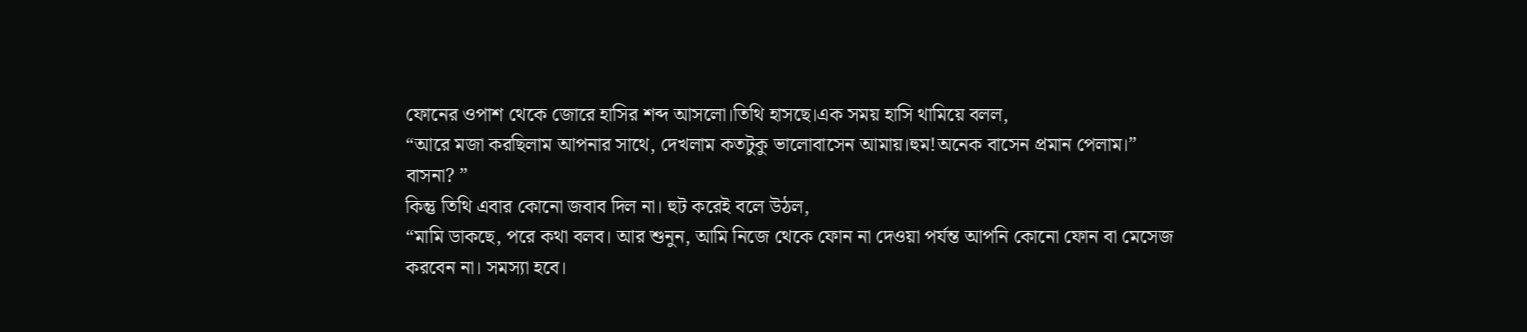ফোনের ওপাশ থেকে জোরে হাসির শব্দ আসলো।তিথি হাসছে।এক সময় হাসি থামিয়ে বলল,
“আরে মজা করছিলাম আপনার সাথে, দেখলাম কতটুকু ভালোবাসেন আমায়।হুম!অনেক বাসেন প্রমান পেলাম।”
বাসনা? ”
কিন্তু তিথি এবার কোনো জবাব দিল না। হুট করেই বলে উঠল,
“মামি ডাকছে, পরে কথা বলব। আর শুনুন, আমি নিজে থেকে ফোন না দেওয়া পর্যন্ত আপনি কোনো ফোন বা মেসেজ করবেন না। সমস্যা হবে।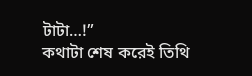টাটা…!”
কথাটা শেষ করেই তিথি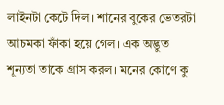লাইনটা কেটে দিল। শানের বুকের ভেতরটা আচমকা ফাঁকা হয়ে গেল। এক অদ্ভুত শূন্যতা তাকে গ্রাস করল। মনের কোণে কু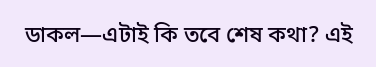ডাকল—এটাই কি তবে শেষ কথা? এই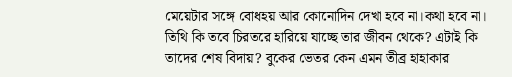মেয়েটার সঙ্গে বোধহয় আর কোনোদিন দেখা হবে না।কথা হবে না। তিথি কি তবে চিরতরে হারিয়ে যাচ্ছে তার জীবন থেকে? এটাই কি তাদের শেষ বিদায়? বুকের ভেতর কেন এমন তীব্র হাহাকার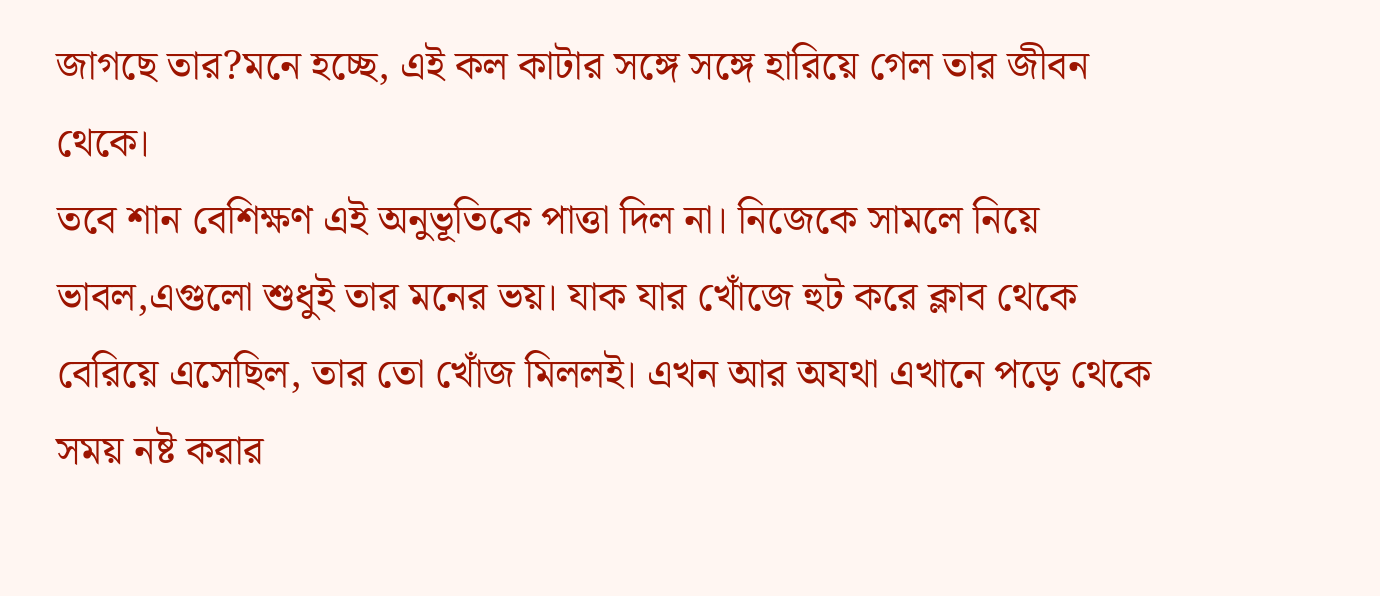জাগছে তার?মনে হচ্ছে, এই কল কাটার সঙ্গে সঙ্গে হারিয়ে গেল তার জীবন থেকে।
তবে শান বেশিক্ষণ এই অনুভূতিকে পাত্তা দিল না। নিজেকে সামলে নিয়ে ভাবল,এগুলো শুধুই তার মনের ভয়। যাক যার খোঁজে হুট করে ক্লাব থেকে বেরিয়ে এসেছিল, তার তো খোঁজ মিললই। এখন আর অযথা এখানে পড়ে থেকে সময় নষ্ট করার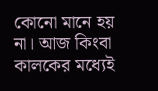কোনো মানে হয় না। আজ কিংবা কালকের মধ্যেই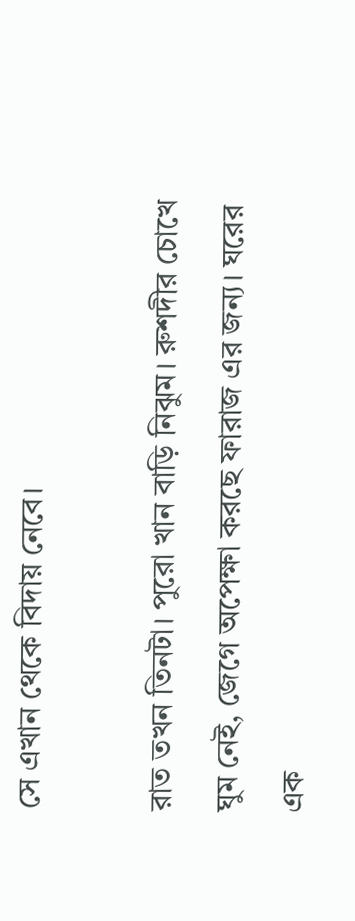সে এখান থেকে বিদায় নেবে।

রাত তখন তিনটা। পুরো খান বাড়ি নিঝুম। রুশদীর চোখে ঘুম নেই, জেগে অপেক্ষা করছে ফারাজ এর জন্য। ঘরের এক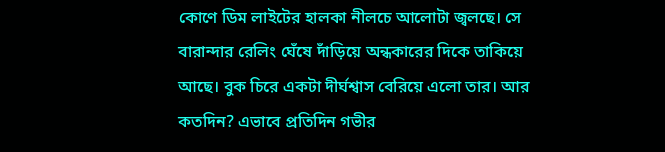কোণে ডিম লাইটের হালকা নীলচে আলোটা জ্বলছে। সে বারান্দার রেলিং ঘেঁষে দাঁড়িয়ে অন্ধকারের দিকে তাকিয়ে আছে। বুক চিরে একটা দীর্ঘশ্বাস বেরিয়ে এলো তার। আর কতদিন? এভাবে প্রতিদিন গভীর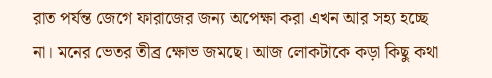রাত পর্যন্ত জেগে ফারাজের জন্য অপেক্ষা করা এখন আর সহ্য হচ্ছে না। মনের ভেতর তীব্র ক্ষোভ জমছে। আজ লোকটাকে কড়া কিছু কথা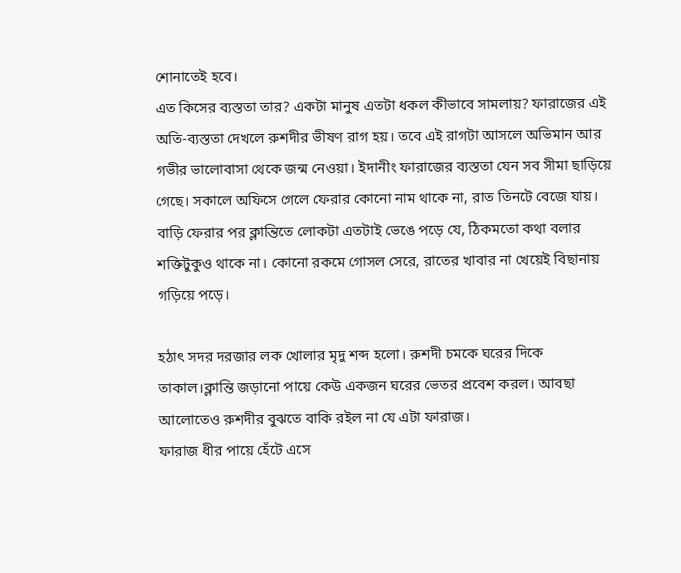শোনাতেই হবে।
এত কিসের ব্যস্ততা তার? একটা মানুষ এতটা ধকল কীভাবে সামলায়? ফারাজের এই অতি-ব্যস্ততা দেখলে রুশদীর ভীষণ রাগ হয়। তবে এই রাগটা আসলে অভিমান আর গভীর ভালোবাসা থেকে জন্ম নেওয়া। ইদানীং ফারাজের ব্যস্ততা যেন সব সীমা ছাড়িয়ে গেছে। সকালে অফিসে গেলে ফেরার কোনো নাম থাকে না, রাত তিনটে বেজে যায়। বাড়ি ফেরার পর ক্লান্তিতে লোকটা এতটাই ভেঙে পড়ে যে, ঠিকমতো কথা বলার শক্তিটুকুও থাকে না। কোনো রকমে গোসল সেরে, রাতের খাবার না খেয়েই বিছানায় গড়িয়ে পড়ে।

হঠাৎ সদর দরজার লক খোলার মৃদু শব্দ হলো। রুশদী চমকে ঘরের দিকে তাকাল।ক্লান্তি জড়ানো পায়ে কেউ একজন ঘরের ভেতর প্রবেশ করল। আবছা আলোতেও রুশদীর বুঝতে বাকি রইল না যে এটা ফারাজ।
ফারাজ ধীর পায়ে হেঁটে এসে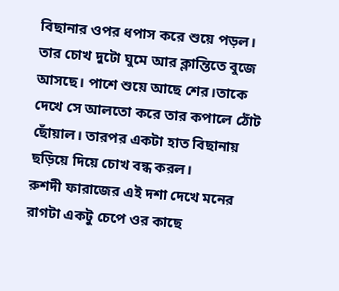বিছানার ওপর ধপাস করে শুয়ে পড়ল। তার চোখ দুটো ঘুমে আর ক্লান্তিতে বুজে আসছে। পাশে শুয়ে আছে শের।তাকে দেখে সে আলতো করে তার কপালে ঠোঁট ছোঁয়াল। তারপর একটা হাত বিছানায় ছড়িয়ে দিয়ে চোখ বন্ধ করল।
রুশদী ফারাজের এই দশা দেখে মনের রাগটা একটু চেপে ওর কাছে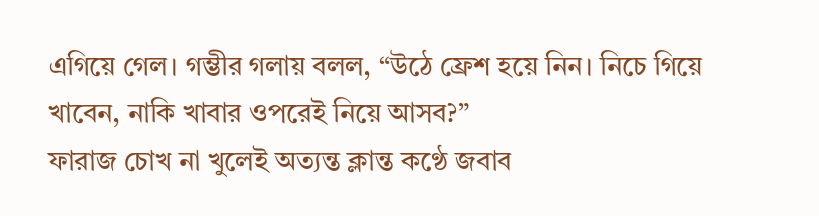এগিয়ে গেল। গম্ভীর গলায় বলল, “উঠে ফ্রেশ হয়ে নিন। নিচে গিয়ে খাবেন, নাকি খাবার ওপরেই নিয়ে আসব?”
ফারাজ চোখ না খুলেই অত্যন্ত ক্লান্ত কণ্ঠে জবাব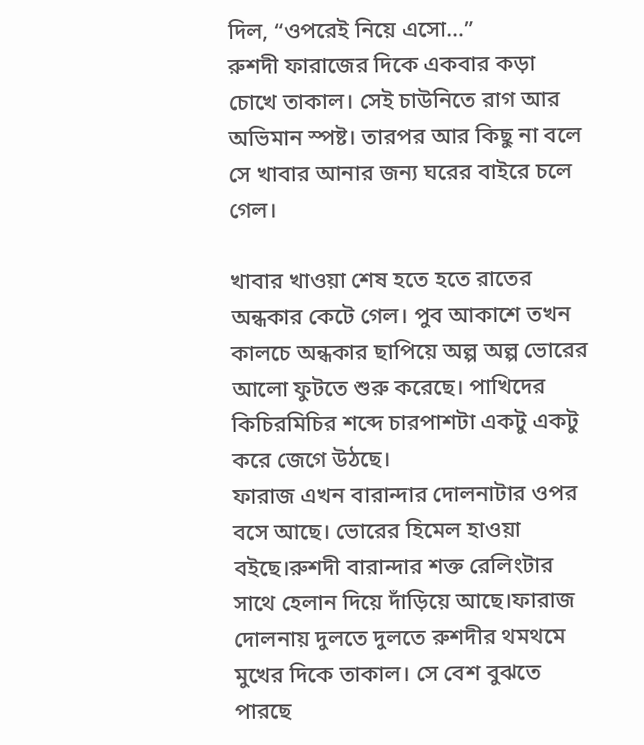দিল, “ওপরেই নিয়ে এসো…”
রুশদী ফারাজের দিকে একবার কড়া চোখে তাকাল। সেই চাউনিতে রাগ আর অভিমান স্পষ্ট। তারপর আর কিছু না বলে সে খাবার আনার জন্য ঘরের বাইরে চলে গেল।

খাবার খাওয়া শেষ হতে হতে রাতের অন্ধকার কেটে গেল। পুব আকাশে তখন কালচে অন্ধকার ছাপিয়ে অল্প অল্প ভোরের আলো ফুটতে শুরু করেছে। পাখিদের কিচিরমিচির শব্দে চারপাশটা একটু একটু করে জেগে উঠছে।
ফারাজ এখন বারান্দার দোলনাটার ওপর বসে আছে। ভোরের হিমেল হাওয়া বইছে।রুশদী বারান্দার শক্ত রেলিংটার সাথে হেলান দিয়ে দাঁড়িয়ে আছে।ফারাজ দোলনায় দুলতে দুলতে রুশদীর থমথমে মুখের দিকে তাকাল। সে বেশ বুঝতে পারছে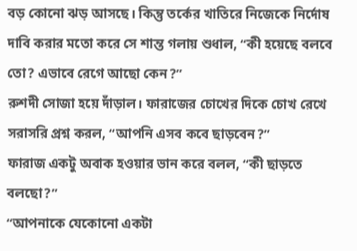বড় কোনো ঝড় আসছে। কিন্তু তর্কের খাতিরে নিজেকে নির্দোষ দাবি করার মতো করে সে শান্ত গলায় শুধাল, “কী হয়েছে বলবে তো? এভাবে রেগে আছো কেন?”
রুশদী সোজা হয়ে দাঁড়াল। ফারাজের চোখের দিকে চোখ রেখে সরাসরি প্রশ্ন করল, “আপনি এসব কবে ছাড়বেন?”
ফারাজ একটু অবাক হওয়ার ভান করে বলল, “কী ছাড়তে বলছো?”
“আপনাকে যেকোনো একটা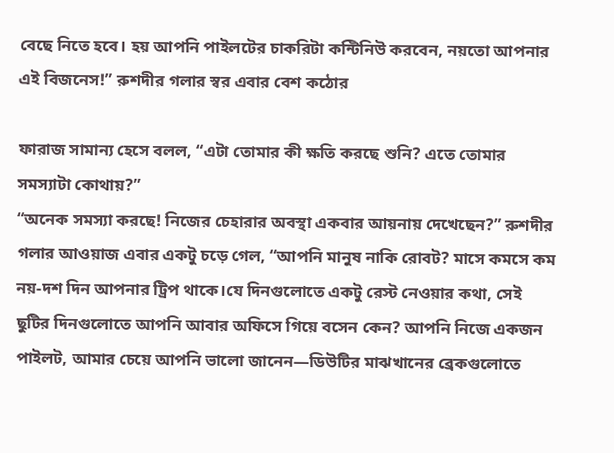বেছে নিতে হবে। হয় আপনি পাইলটের চাকরিটা কন্টিনিউ করবেন, নয়তো আপনার এই বিজনেস!” রুশদীর গলার স্বর এবার বেশ কঠোর

ফারাজ সামান্য হেসে বলল, “এটা তোমার কী ক্ষতি করছে শুনি? এতে তোমার সমস্যাটা কোথায়?”
“অনেক সমস্যা করছে! নিজের চেহারার অবস্থা একবার আয়নায় দেখেছেন?” রুশদীর গলার আওয়াজ এবার একটু চড়ে গেল, “আপনি মানুষ নাকি রোবট? মাসে কমসে কম নয়-দশ দিন আপনার ট্রিপ থাকে।যে দিনগুলোতে একটু রেস্ট নেওয়ার কথা, সেই ছুটির দিনগুলোতে আপনি আবার অফিসে গিয়ে বসেন কেন? আপনি নিজে একজন পাইলট, আমার চেয়ে আপনি ভালো জানেন—ডিউটির মাঝখানের ব্রেকগুলোতে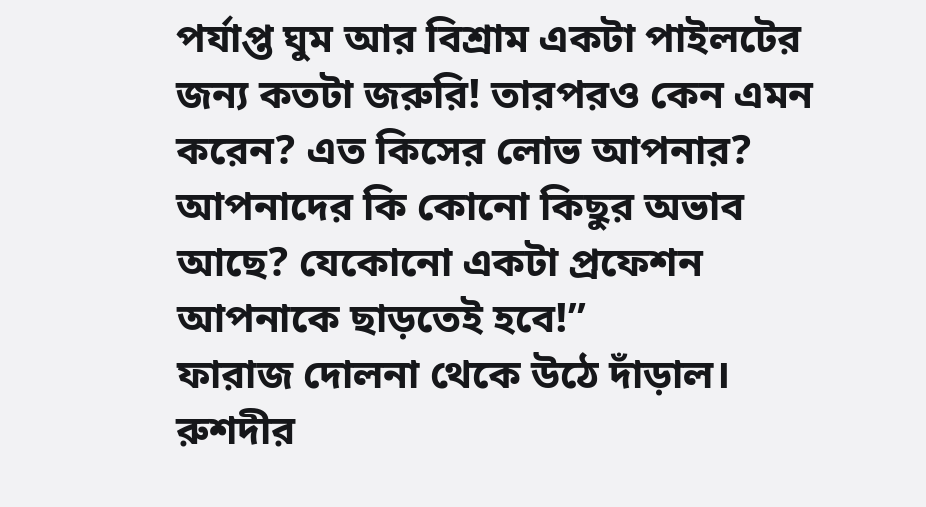পর্যাপ্ত ঘুম আর বিশ্রাম একটা পাইলটের জন্য কতটা জরুরি! তারপরও কেন এমন করেন? এত কিসের লোভ আপনার? আপনাদের কি কোনো কিছুর অভাব আছে? যেকোনো একটা প্রফেশন আপনাকে ছাড়তেই হবে!”
ফারাজ দোলনা থেকে উঠে দাঁড়াল। রুশদীর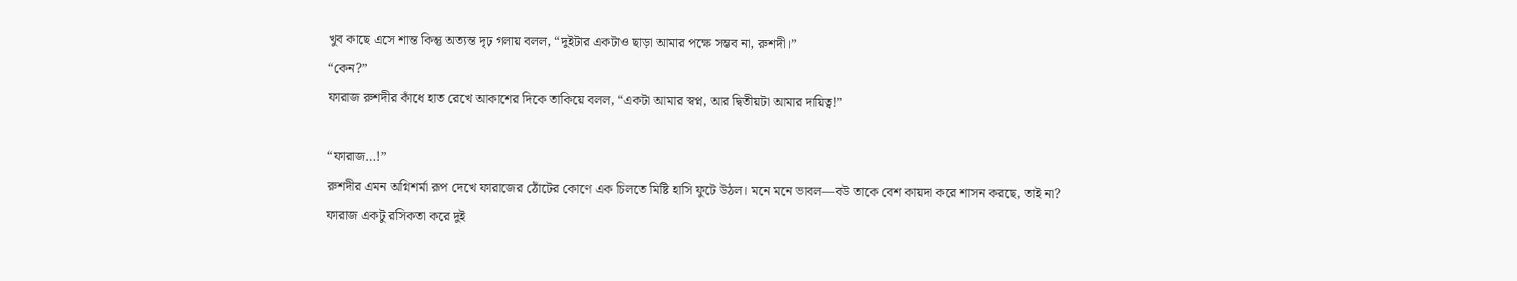খুব কাছে এসে শান্ত কিন্তু অত্যন্ত দৃঢ় গলায় বলল, “দুইটার একটাও ছাড়া আমার পক্ষে সম্ভব না, রুশদী।”
“কেন?”
ফারাজ রুশদীর কাঁধে হাত রেখে আকাশের দিকে তাকিয়ে বলল, “একটা আমার স্বপ্ন, আর দ্বিতীয়টা আমার দায়িত্ব!”

“ফারাজ…!”
রুশদীর এমন অগ্নিশর্মা রূপ দেখে ফারাজের ঠোঁটের কোণে এক চিলতে মিষ্টি হাসি ফুটে উঠল। মনে মনে ভাবল—বউ তাকে বেশ কায়দা করে শাসন করছে, তাই না? ফারাজ একটু রসিকতা করে দুই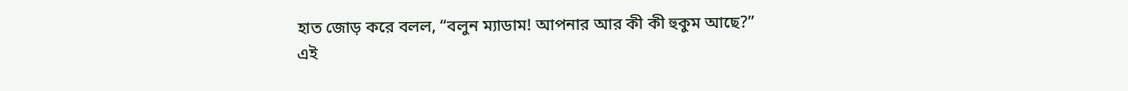হাত জোড় করে বলল, “বলুন ম্যাডাম! আপনার আর কী কী হুকুম আছে?”
এই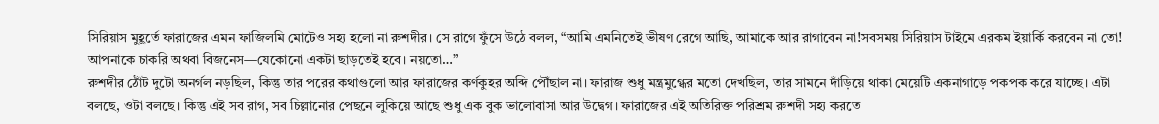সিরিয়াস মুহূর্তে ফারাজের এমন ফাজিলমি মোটেও সহ্য হলো না রুশদীর। সে রাগে ফুঁসে উঠে বলল, “আমি এমনিতেই ভীষণ রেগে আছি, আমাকে আর রাগাবেন না!সবসময় সিরিয়াস টাইমে এরকম ইয়ার্কি করবেন না তো! আপনাকে চাকরি অথবা বিজনেস—যেকোনো একটা ছাড়তেই হবে। নয়তো…”
রুশদীর ঠোঁট দুটো অনর্গল নড়ছিল, কিন্তু তার পরের কথাগুলো আর ফারাজের কর্ণকুহর অব্দি পৌঁছাল না। ফারাজ শুধু মন্ত্রমুগ্ধের মতো দেখছিল, তার সামনে দাঁড়িয়ে থাকা মেয়েটি একনাগাড়ে পকপক করে যাচ্ছে। এটা বলছে, ওটা বলছে। কিন্তু এই সব রাগ, সব চিল্লানোর পেছনে লুকিয়ে আছে শুধু এক বুক ভালোবাসা আর উদ্বেগ। ফারাজের এই অতিরিক্ত পরিশ্রম রুশদী সহ্য করতে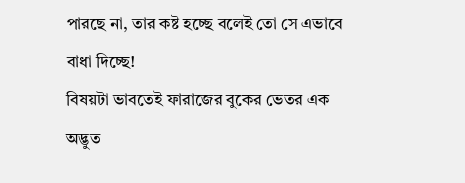পারছে না, তার কষ্ট হচ্ছে বলেই তো সে এভাবে বাধা দিচ্ছে!
বিষয়টা ভাবতেই ফারাজের বুকের ভেতর এক অদ্ভুত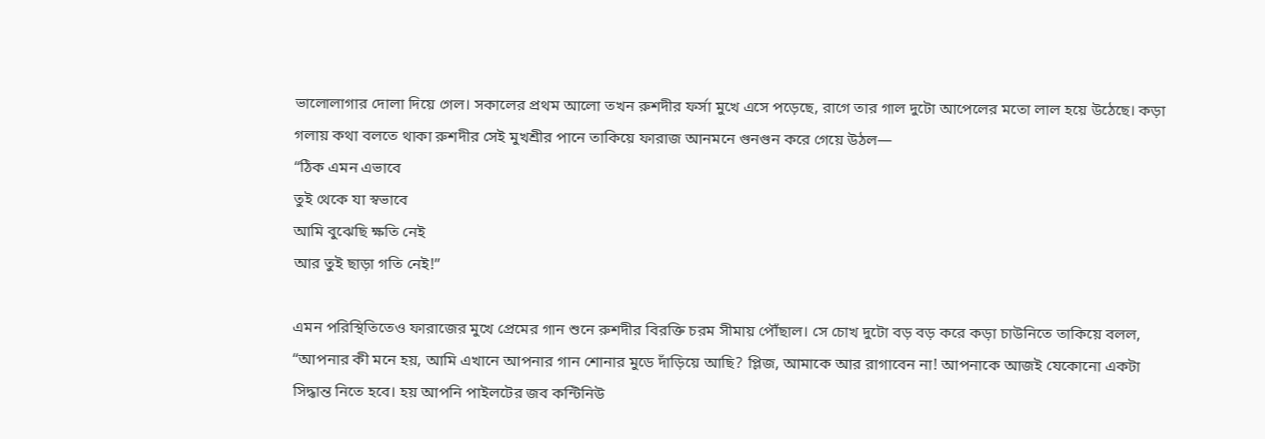ভালোলাগার দোলা দিয়ে গেল। সকালের প্রথম আলো তখন রুশদীর ফর্সা মুখে এসে পড়েছে, রাগে তার গাল দুটো আপেলের মতো লাল হয়ে উঠেছে। কড়া গলায় কথা বলতে থাকা রুশদীর সেই মুখশ্রীর পানে তাকিয়ে ফারাজ আনমনে গুনগুন করে গেয়ে উঠল—
“ঠিক এমন এভাবে
তুই থেকে যা স্বভাবে
আমি বুঝেছি ক্ষতি নেই
আর তুই ছাড়া গতি নেই!”

এমন পরিস্থিতিতেও ফারাজের মুখে প্রেমের গান শুনে রুশদীর বিরক্তি চরম সীমায় পৌঁছাল। সে চোখ দুটো বড় বড় করে কড়া চাউনিতে তাকিয়ে বলল, “আপনার কী মনে হয়, আমি এখানে আপনার গান শোনার মুডে দাঁড়িয়ে আছি? প্লিজ, আমাকে আর রাগাবেন না! আপনাকে আজই যেকোনো একটা সিদ্ধান্ত নিতে হবে। হয় আপনি পাইলটের জব কন্টিনিউ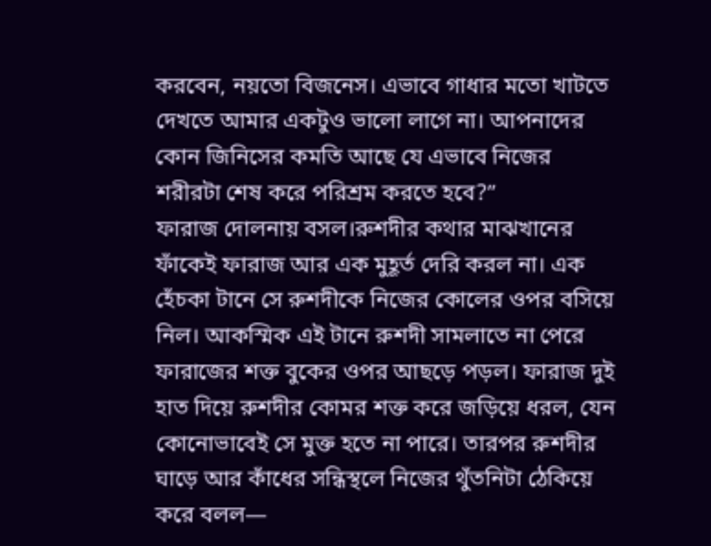করবেন, নয়তো বিজনেস। এভাবে গাধার মতো খাটতে দেখতে আমার একটুও ভালো লাগে না। আপনাদের কোন জিনিসের কমতি আছে যে এভাবে নিজের শরীরটা শেষ করে পরিশ্রম করতে হবে?”
ফারাজ দোলনায় বসল।রুশদীর কথার মাঝখানের ফাঁকেই ফারাজ আর এক মুহূর্ত দেরি করল না। এক হেঁচকা টানে সে রুশদীকে নিজের কোলের ওপর বসিয়ে নিল। আকস্মিক এই টানে রুশদী সামলাতে না পেরে ফারাজের শক্ত বুকের ওপর আছড়ে পড়ল। ফারাজ দুই হাত দিয়ে রুশদীর কোমর শক্ত করে জড়িয়ে ধরল, যেন কোনোভাবেই সে মুক্ত হতে না পারে। তারপর রুশদীর ঘাড়ে আর কাঁধের সন্ধিস্থলে নিজের থুঁতনিটা ঠেকিয়ে করে বলল—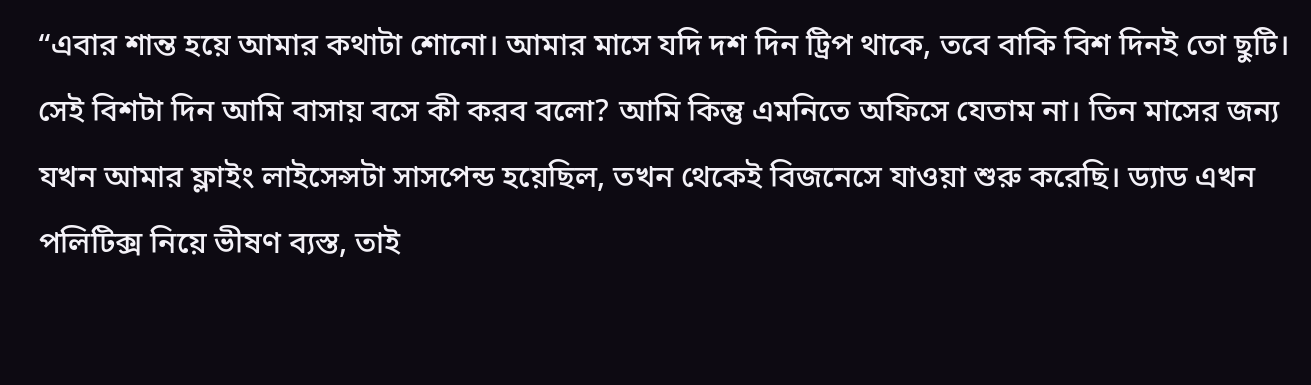“এবার শান্ত হয়ে আমার কথাটা শোনো। আমার মাসে যদি দশ দিন ট্রিপ থাকে, তবে বাকি বিশ দিনই তো ছুটি। সেই বিশটা দিন আমি বাসায় বসে কী করব বলো? আমি কিন্তু এমনিতে অফিসে যেতাম না। তিন মাসের জন্য যখন আমার ফ্লাইং লাইসেন্সটা সাসপেন্ড হয়েছিল, তখন থেকেই বিজনেসে যাওয়া শুরু করেছি। ড্যাড এখন পলিটিক্স নিয়ে ভীষণ ব্যস্ত, তাই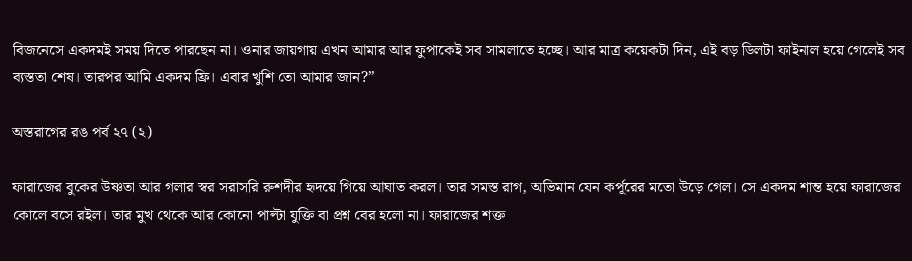বিজনেসে একদমই সময় দিতে পারছেন না। ওনার জায়গায় এখন আমার আর ফুপাকেই সব সামলাতে হচ্ছে। আর মাত্র কয়েকটা দিন, এই বড় ডিলটা ফাইনাল হয়ে গেলেই সব ব্যস্ততা শেষ। তারপর আমি একদম ফ্রি। এবার খুশি তো আমার জান?”

অস্তরাগের রঙ পর্ব ২৭ (২)

ফারাজের বুকের উষ্ণতা আর গলার স্বর সরাসরি রুশদীর হৃদয়ে গিয়ে আঘাত করল। তার সমস্ত রাগ, অভিমান যেন কর্পূরের মতো উড়ে গেল। সে একদম শান্ত হয়ে ফারাজের কোলে বসে রইল। তার মুখ থেকে আর কোনো পাল্টা যুক্তি বা প্রশ্ন বের হলো না। ফারাজের শক্ত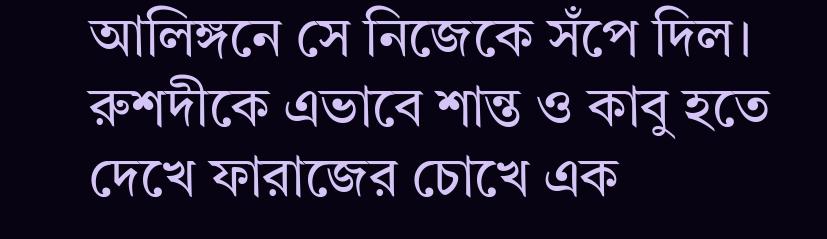আলিঙ্গনে সে নিজেকে সঁপে দিল।
রুশদীকে এভাবে শান্ত ও কাবু হতে দেখে ফারাজের চোখে এক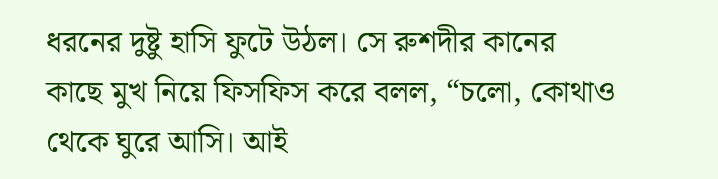ধরনের দুষ্টু হাসি ফুটে উঠল। সে রুশদীর কানের কাছে মুখ নিয়ে ফিসফিস করে বলল, “চলো, কোথাও থেকে ঘুরে আসি। আই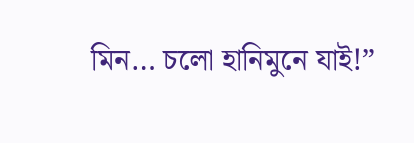মিন… চলো হানিমুনে যাই!”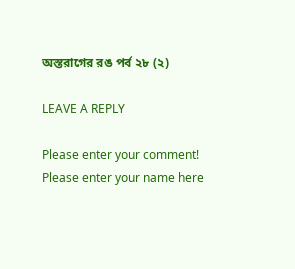অস্তরাগের রঙ পর্ব ২৮ (২)

LEAVE A REPLY

Please enter your comment!
Please enter your name here